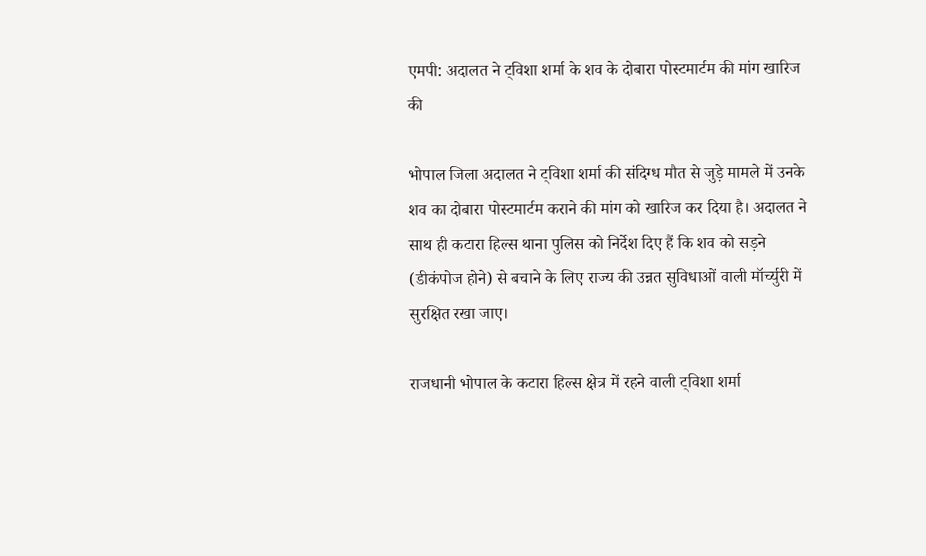एमपी: अदालत ने ट्विशा शर्मा के शव के दोबारा पोस्टमार्टम की मांग खारिज की

भोपाल जिला अदालत ने ट्विशा शर्मा की संदिग्ध मौत से जुड़े मामले में उनके शव का दोबारा पोस्टमार्टम कराने की मांग को खारिज कर दिया है। अदालत ने साथ ही कटारा हिल्स थाना पुलिस को निर्देश दिए हैं कि शव को सड़ने (डीकंपोज होने) से बचाने के लिए राज्य की उन्नत सुविधाओं वाली मॉर्च्युरी में सुरक्षित रखा जाए।

राजधानी भोपाल के कटारा हिल्स क्षेत्र में रहने वाली ट्विशा शर्मा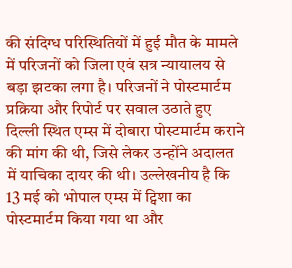की संदिग्ध परिस्थितियों में हुई मौत के मामले में परिजनों को जिला एवं सत्र न्यायालय से बड़ा झटका लगा है। परिजनों ने पोस्टमार्टम प्रक्रिया और रिपोर्ट पर सवाल उठाते हुए दिल्ली स्थित एम्स में दोबारा पोस्टमार्टम कराने की मांग की थी, जिसे लेकर उन्होंने अदालत में याचिका दायर की थी। उल्लेखनीय है कि 13 मई को भोपाल एम्स में ट्विशा का पोस्टमार्टम किया गया था और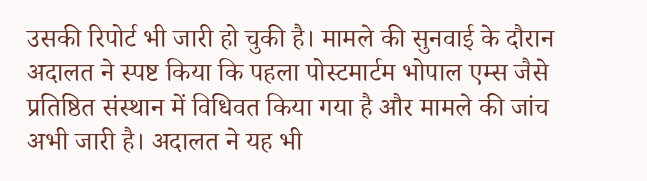उसकी रिपोर्ट भी जारी हो चुकी है। मामले की सुनवाई के दौरान अदालत ने स्पष्ट किया कि पहला पोस्टमार्टम भोपाल एम्स जैसे प्रतिष्ठित संस्थान में विधिवत किया गया है और मामले की जांच अभी जारी है। अदालत ने यह भी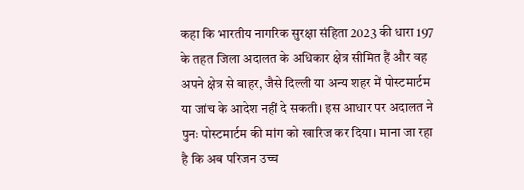कहा कि भारतीय नागरिक सुरक्षा संहिता 2023 की धारा 197 के तहत जिला अदालत के अधिकार क्षेत्र सीमित हैं और वह अपने क्षेत्र से बाहर, जैसे दिल्ली या अन्य शहर में पोस्टमार्टम या जांच के आदेश नहीं दे सकती। इस आधार पर अदालत ने पुनः पोस्टमार्टम की मांग को खारिज कर दिया। माना जा रहा है कि अब परिजन उच्च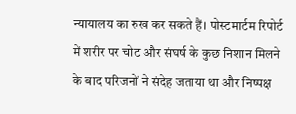न्यायालय का रुख कर सकते हैं। पोस्टमार्टम रिपोर्ट में शरीर पर चोट और संघर्ष के कुछ निशान मिलने के बाद परिजनों ने संदेह जताया था और निष्पक्ष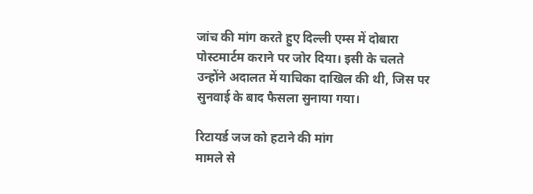जांच की मांग करते हुए दिल्ली एम्स में दोबारा पोस्टमार्टम कराने पर जोर दिया। इसी के चलते उन्होंने अदालत में याचिका दाखिल की थी, जिस पर सुनवाई के बाद फैसला सुनाया गया।

रिटायर्ड जज को हटाने की मांग
मामले से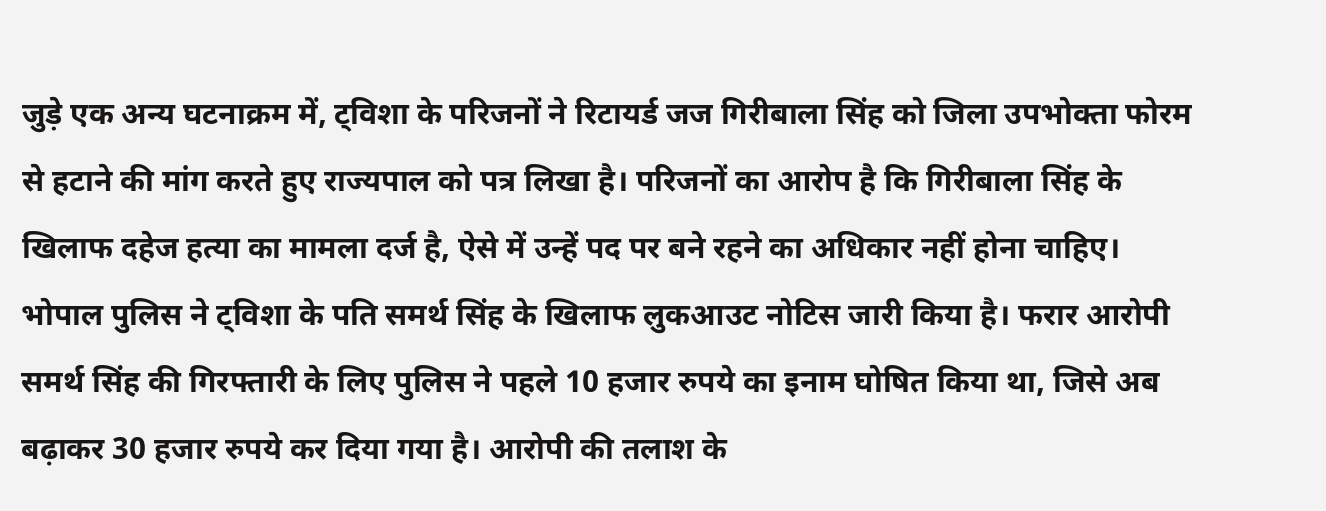जुड़े एक अन्य घटनाक्रम में, ट्विशा के परिजनों ने रिटायर्ड जज गिरीबाला सिंह को जिला उपभोक्ता फोरम से हटाने की मांग करते हुए राज्यपाल को पत्र लिखा है। परिजनों का आरोप है कि गिरीबाला सिंह के खिलाफ दहेज हत्या का मामला दर्ज है, ऐसे में उन्हें पद पर बने रहने का अधिकार नहीं होना चाहिए। भोपाल पुलिस ने ट्विशा के पति समर्थ सिंह के खिलाफ लुकआउट नोटिस जारी किया है। फरार आरोपी समर्थ सिंह की गिरफ्तारी के लिए पुलिस ने पहले 10 हजार रुपये का इनाम घोषित किया था, जिसे अब बढ़ाकर 30 हजार रुपये कर दिया गया है। आरोपी की तलाश के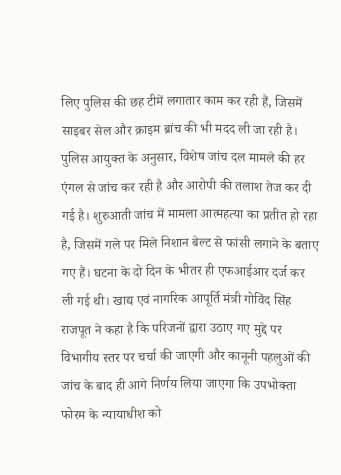लिए पुलिस की छह टीमें लगातार काम कर रही हैं, जिसमें साइबर सेल और क्राइम ब्रांच की भी मदद ली जा रही है। पुलिस आयुक्त के अनुसार, विशेष जांच दल मामले की हर एंगल से जांच कर रही है और आरोपी की तलाश तेज कर दी गई है। शुरुआती जांच में मामला आत्महत्या का प्रतीत हो रहा है, जिसमें गले पर मिले निशान बेल्ट से फांसी लगाने के बताए गए हैं। घटना के दो दिन के भीतर ही एफआईआर दर्ज कर ली गई थी। खाद्य एवं नागरिक आपूर्ति मंत्री गोविंद सिंह राजपूत ने कहा है कि परिजनों द्वारा उठाए गए मुद्दे पर विभागीय स्तर पर चर्चा की जाएगी और कानूनी पहलुओं की जांच के बाद ही आगे निर्णय लिया जाएगा कि उपभोक्ता फोरम के न्यायाधीश को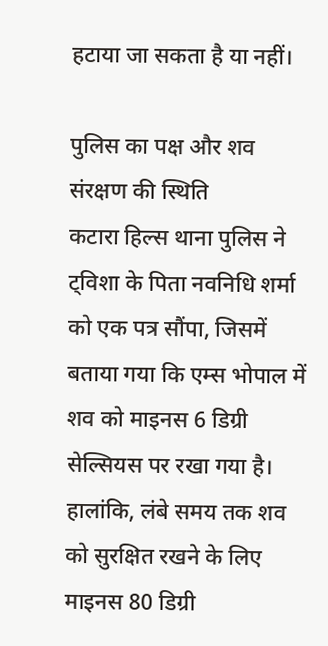हटाया जा सकता है या नहीं।

पुलिस का पक्ष और शव संरक्षण की स्थिति
कटारा हिल्स थाना पुलिस ने ट्विशा के पिता नवनिधि शर्मा को एक पत्र सौंपा, जिसमें बताया गया कि एम्स भोपाल में शव को माइनस 6 डिग्री सेल्सियस पर रखा गया है। हालांकि, लंबे समय तक शव को सुरक्षित रखने के लिए माइनस 80 डिग्री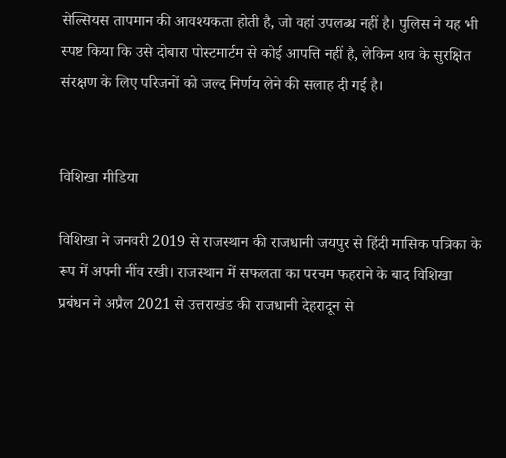सेल्सियस तापमान की आवश्यकता होती है, जो वहां उपलब्ध नहीं है। पुलिस ने यह भी स्पष्ट किया कि उसे दोबारा पोस्टमार्टम से कोई आपत्ति नहीं है, लेकिन शव के सुरक्षित संरक्षण के लिए परिजनों को जल्द निर्णय लेने की सलाह दी गई है।


विशिखा मीडिया

विशिखा ने जनवरी 2019 से राजस्थान की राजधानी जयपुर से हिंदी मासिक पत्रिका के रूप में अपनी नींव रखी। राजस्थान में सफलता का परचम फहराने के बाद विशिखा प्रबंधन ने अप्रैल 2021 से उत्तराखंड की राजधानी देहरादून से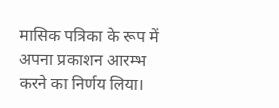मासिक पत्रिका के रूप में अपना प्रकाशन आरम्भ करने का निर्णय लिया।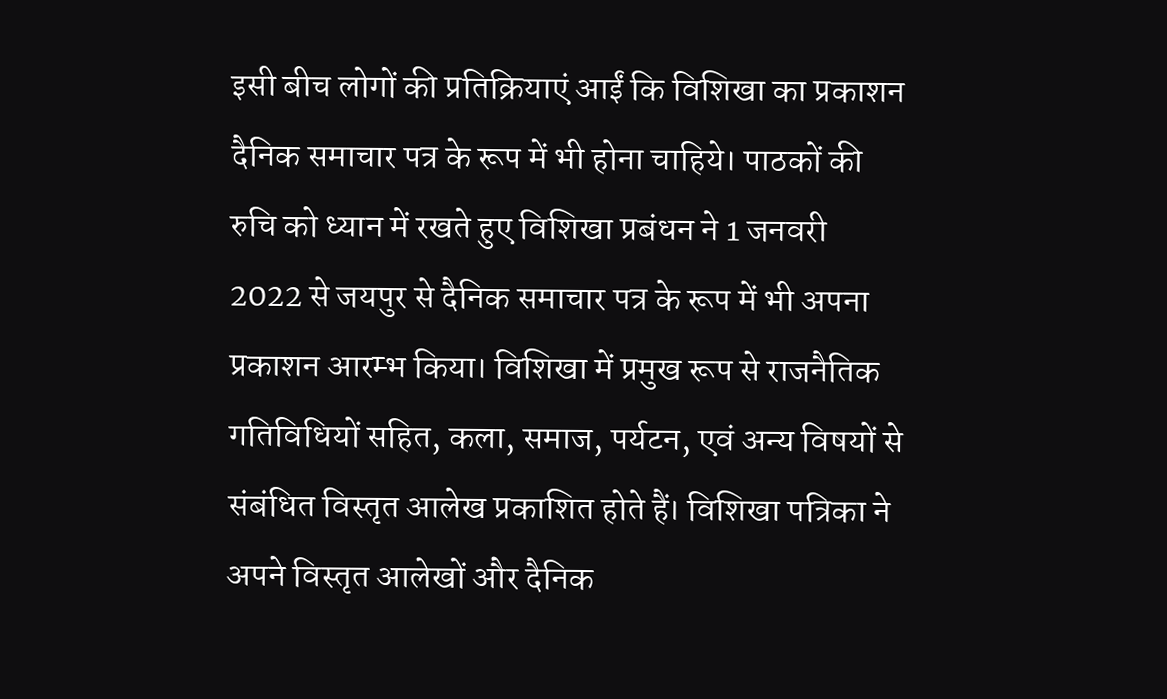इसी बीच लोगों की प्रतिक्रियाएं आईं कि विशिखा का प्रकाशन दैनिक समाचार पत्र के रूप में भी होना चाहिये। पाठकों की रुचि को ध्यान में रखते हुए विशिखा प्रबंधन ने 1 जनवरी 2022 से जयपुर से दैनिक समाचार पत्र के रूप में भी अपना प्रकाशन आरम्भ किया। विशिखा में प्रमुख रूप से राजनैतिक गतिविधियों सहित, कला, समाज, पर्यटन, एवं अन्य विषयों से संबंधित विस्तृत आलेख प्रकाशित होते हैं। विशिखा पत्रिका ने अपने विस्तृत आलेखों और दैनिक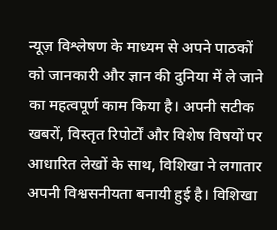न्यूज़ विश्लेषण के माध्यम से अपने पाठकों को जानकारी और ज्ञान की दुनिया में ले जाने का महत्वपूर्ण काम किया है। अपनी सटीक खबरों, विस्तृत रिपोर्टों और विशेष विषयों पर आधारित लेखों के साथ, विशिखा ने लगातार अपनी विश्वसनीयता बनायी हुई है। विशिखा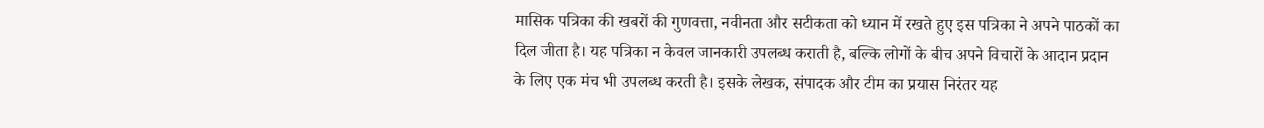मासिक पत्रिका की खबरों की गुणवत्ता, नवीनता और सटीकता को ध्यान में रखते हुए इस पत्रिका ने अपने पाठकों का दिल जीता है। यह पत्रिका न केवल जानकारी उपलब्ध कराती है, बल्कि लोगों के बीच अपने विचारों के आदान प्रदान के लिए एक मंच भी उपलब्ध करती है। इसके लेखक, संपादक और टीम का प्रयास निरंतर यह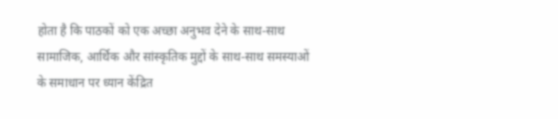होता है कि पाठकों को एक अच्छा अनुभव देने के साथ-साथ सामाजिक, आर्थिक और सांस्कृतिक मुद्दों के साथ-साथ समस्याओं के समाधान पर ध्यान केंद्रित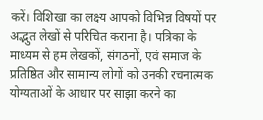करें। विशिखा का लक्ष्य आपको विभिन्न विषयों पर अद्भुत लेखों से परिचित कराना है। पत्रिका के माध्यम से हम लेखकों, संगठनों, एवं समाज के प्रतिष्ठित और सामान्य लोगों को उनकी रचनात्मक योग्यताओं के आधार पर साझा करने का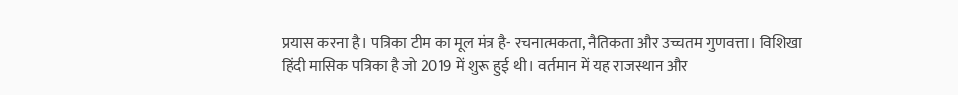प्रयास करना है। पत्रिका टीम का मूल मंत्र है- रचनात्मकता, नैतिकता और उच्चतम गुणवत्ता। विशिखा हिंदी मासिक पत्रिका है जो 2019 में शुरू हुई थी। वर्तमान में यह राजस्थान और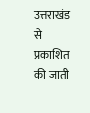उत्तराखंड से प्रकाशित की जाती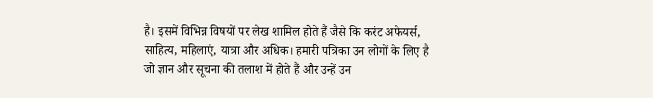है। इसमें विभिन्न विषयों पर लेख शामिल होते हैं जैसे कि करंट अफेयर्स, साहित्य, महिलाएं, यात्रा और अधिक। हमारी पत्रिका उन लोगों के लिए है जो ज्ञान और सूचना की तलाश में होते हैं और उन्हें उन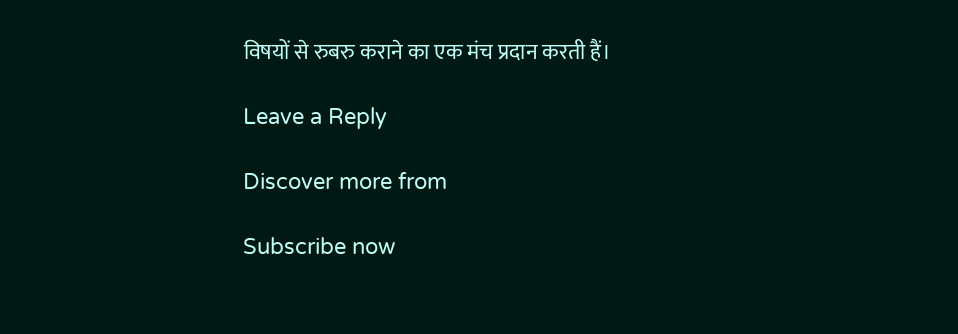विषयों से रुबरु कराने का एक मंच प्रदान करती हैं।

Leave a Reply

Discover more from

Subscribe now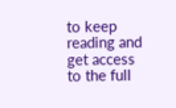to keep reading and get access to the full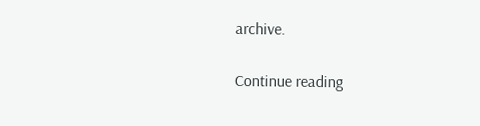archive.

Continue reading